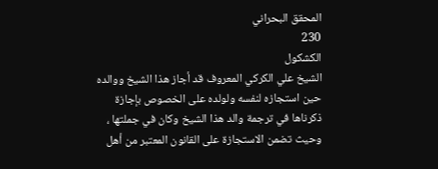المحقق البحراني
230
الكشكول
الشيخ علي الكركي المعروف قد أجاز هذا الشيخ ووالده حين استجازه لنفسه ولولده على الخصوص بإجازة ذكرناها في ترجمة والد هذا الشيخ وكان في جملتها ، وحيث تضمن الاستجازة على القانون المعتبر من أهل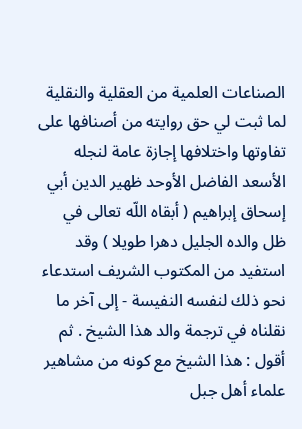الصناعات العلمية من العقلية والنقلية لما ثبت لي حق روايته من أصنافها على تفاوتها واختلافها إجازة عامة لنجله الأسعد الفاضل الأوحد ظهير الدين أبي إسحاق إبراهيم ( أبقاه اللّه تعالى في ظل والده الجليل دهرا طويلا ) وقد استفيد من المكتوب الشريف استدعاء نحو ذلك لنفسه النفيسة - إلى آخر ما نقلناه في ترجمة والد هذا الشيخ . ثم أقول : هذا الشيخ مع كونه من مشاهير علماء أهل جبل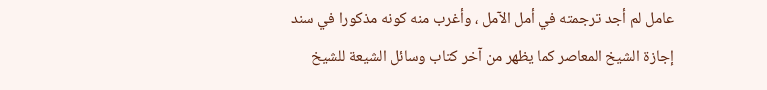عامل لم أجد ترجمته في أمل الآمل ، وأغرب منه كونه مذكورا في سند إجازة الشيخ المعاصر كما يظهر من آخر كتاب وسائل الشيعة للشيخ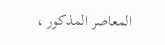المعاصر المذكور ،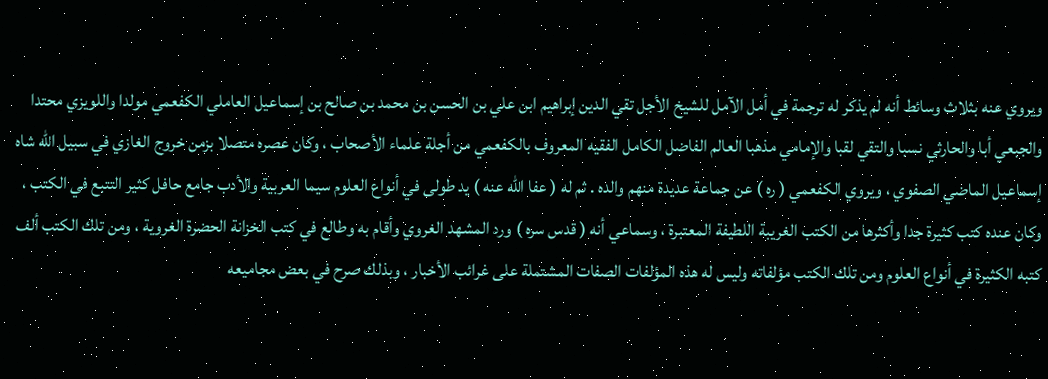ويروي عنه بثلاث وسائط أنه لم يذكر له ترجمة في أمل الآمل للشيخ الأجل تقي الدين إبراهيم ابن علي بن الحسن بن محمد بن صالح بن إسماعيل العاملي الكفعمي مولدا واللويزي محتدا والجبعي أبا والحارثي نسبا والتقي لقبا والإمامي مذهبا العالم الفاضل الكامل الفقيه المعروف بالكفعمي من أجلة علماء الأصحاب ، وكان عصره متصلا بزمن خروج الغازي في سبيل اللّه شاه إسماعيل الماضي الصفوي ، ويروي الكفعمي ( ره ) عن جماعة عديدة منهم والده . ثم له ( عفا اللّه عنه ) يد طولى في أنواع العلوم سيما العربية والأدب جامع حافل كثير التتبع في الكتب ، وكان عنده كتب كثيرة جدا وأكثرها من الكتب الغريبة اللطيفة المعتبرة ، وسماعي أنه ( قدس سره ) ورد المشهد الغروي وأقام به وطالع في كتب الخزانة الحضرة الغروية ، ومن تلك الكتب ألف كتبه الكثيرة في أنواع العلوم ومن تلك الكتب مؤلفاته وليس له هذه المؤلفات الصفات المشتملة على غرائب الأخبار ، وبذلك صرح في بعض مجاميعه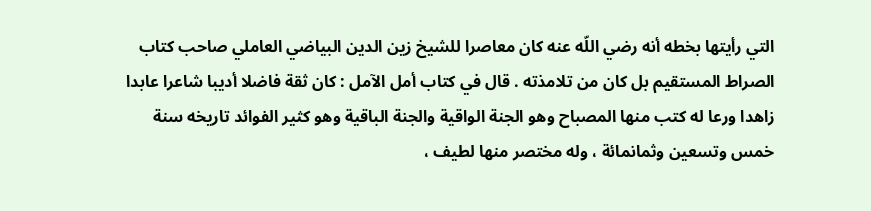التي رأيتها بخطه أنه رضي اللّه عنه كان معاصرا للشيخ زين الدين البياضي العاملي صاحب كتاب الصراط المستقيم بل كان من تلامذته . قال في كتاب أمل الآمل : كان ثقة فاضلا أديبا شاعرا عابدا زاهدا ورعا له كتب منها المصباح وهو الجنة الواقية والجنة الباقية وهو كثير الفوائد تاريخه سنة خمس وتسعين وثمانمائة ، وله مختصر منها لطيف ،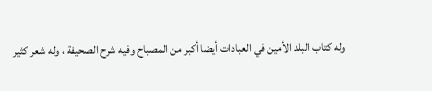وله كتاب البلد الأمين في العبادات أيضا أكبر من المصباح وفيه شرح الصحيفة ، وله شعر كثير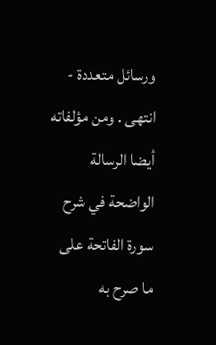ورسائل متعددة - انتهى . ومن مؤلفاته أيضا الرسالة الواضحة في شرح سورة الفاتحة على ما صرح به